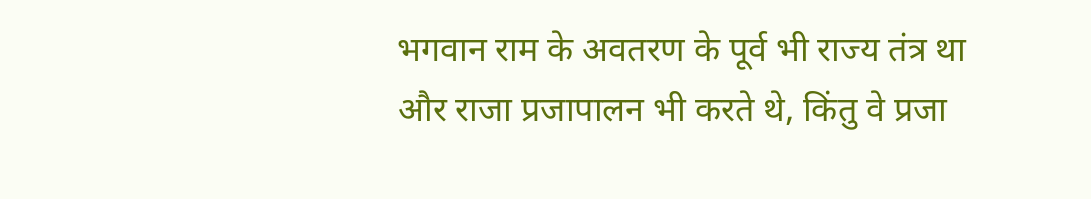भगवान राम के अवतरण के पूर्व भी राज्य तंत्र था और राजा प्रजापालन भी करते थे, किंतु वे प्रजा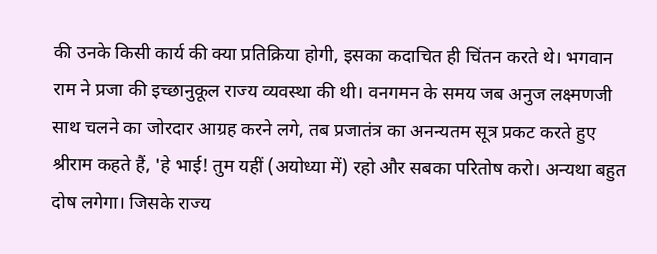की उनके किसी कार्य की क्या प्रतिक्रिया होगी, इसका कदाचित ही चिंतन करते थे। भगवान राम ने प्रजा की इच्छानुकूल राज्य व्यवस्था की थी। वनगमन के समय जब अनुज लक्ष्मणजी साथ चलने का जोरदार आग्रह करने लगे, तब प्रजातंत्र का अनन्यतम सूत्र प्रकट करते हुए श्रीराम कहते हैं, 'हे भाई! तुम यहीं (अयोध्या में) रहो और सबका परितोष करो। अन्यथा बहुत दोष लगेगा। जिसके राज्य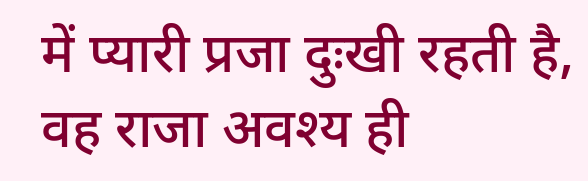में प्यारी प्रजा दुःखी रहती है, वह राजा अवश्य ही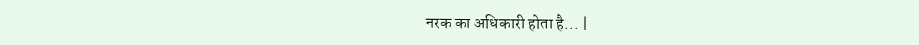नरक का अधिकारी होता है... |